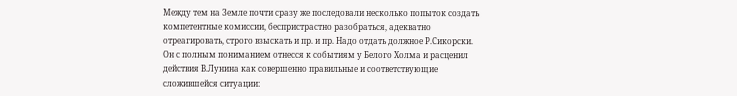Между тем на Земле почти сразу же последовали несколько попыток создать компетентные комиссии, беспристрастно разобраться, адекватно отреагировать, строго взыскать и пр. и пр. Надо отдать должное Р.Сикорски. Он с полным пониманием отнесся к событиям у Белого Холма и расценил действия В.Лунина как совершенно правильные и соответствующие сложившейся ситуации: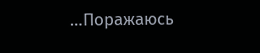…Поражаюсь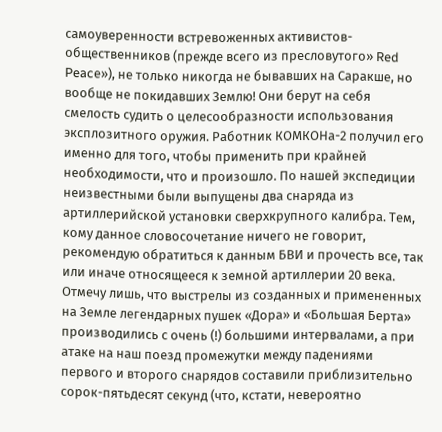самоуверенности встревоженных активистов-общественников (прежде всего из пресловутого» Red Peacе»), не только никогда не бывавших на Саракше, но вообще не покидавших Землю! Они берут на себя смелость судить о целесообразности использования эксплозитного оружия. Работник КОМКОНа-2 получил его именно для того, чтобы применить при крайней необходимости, что и произошло. По нашей экспедиции неизвестными были выпущены два снаряда из артиллерийской установки сверхкрупного калибра. Тем, кому данное словосочетание ничего не говорит, рекомендую обратиться к данным БВИ и прочесть все, так или иначе относящееся к земной артиллерии 20 века. Отмечу лишь, что выстрелы из созданных и примененных на Земле легендарных пушек «Дора» и «Большая Берта» производились с очень (!) большими интервалами, а при атаке на наш поезд промежутки между падениями первого и второго снарядов составили приблизительно сорок-пятьдесят секунд (что, кстати, невероятно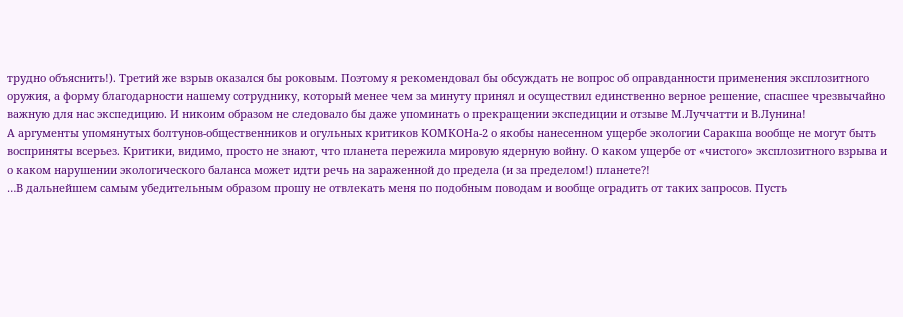трудно объяснить!). Третий же взрыв оказался бы роковым. Поэтому я рекомендовал бы обсуждать не вопрос об оправданности применения эксплозитного оружия, а форму благодарности нашему сотруднику, который менее чем за минуту принял и осуществил единственно верное решение, спасшее чрезвычайно важную для нас экспедицию. И никоим образом не следовало бы даже упоминать о прекращении экспедиции и отзыве М.Луччатти и В.Лунина!
А аргументы упомянутых болтунов-общественников и огульных критиков КОМКОНа-2 о якобы нанесенном ущербе экологии Саракша вообще не могут быть восприняты всерьез. Критики, видимо, просто не знают, что планета пережила мировую ядерную войну. О каком ущербе от «чистого» эксплозитного взрыва и о каком нарушении экологического баланса может идти речь на зараженной до предела (и за пределом!) планете?!
…В дальнейшем самым убедительным образом прошу не отвлекать меня по подобным поводам и вообще оградить от таких запросов. Пусть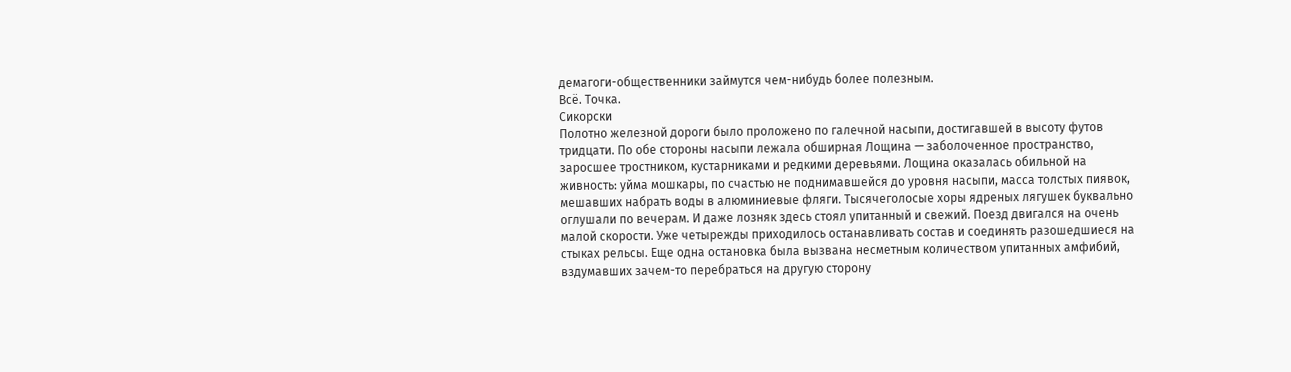демагоги-общественники займутся чем-нибудь более полезным.
Всё. Точка.
Сикорски
Полотно железной дороги было проложено по галечной насыпи, достигавшей в высоту футов тридцати. По обе стороны насыпи лежала обширная Лощина — заболоченное пространство, заросшее тростником, кустарниками и редкими деревьями. Лощина оказалась обильной на живность: уйма мошкары, по счастью не поднимавшейся до уровня насыпи, масса толстых пиявок, мешавших набрать воды в алюминиевые фляги. Тысячеголосые хоры ядреных лягушек буквально оглушали по вечерам. И даже лозняк здесь стоял упитанный и свежий. Поезд двигался на очень малой скорости. Уже четырежды приходилось останавливать состав и соединять разошедшиеся на стыках рельсы. Еще одна остановка была вызвана несметным количеством упитанных амфибий, вздумавших зачем-то перебраться на другую сторону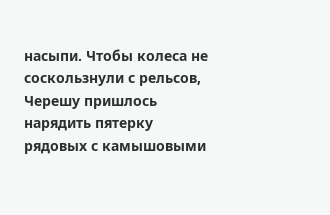насыпи. Чтобы колеса не соскользнули с рельсов, Черешу пришлось нарядить пятерку рядовых с камышовыми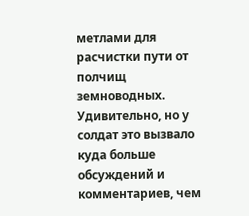метлами для расчистки пути от полчищ земноводных. Удивительно, но у солдат это вызвало куда больше обсуждений и комментариев, чем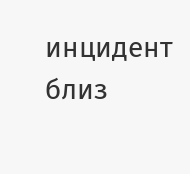инцидент близ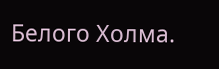Белого Холма.